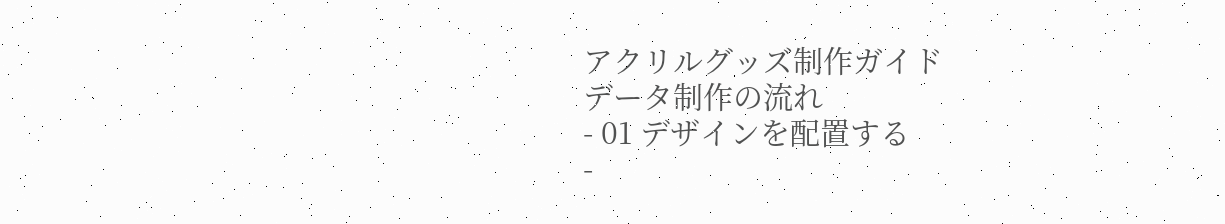アクリルグッズ制作ガイド
データ制作の流れ
- 01 デザインを配置する
-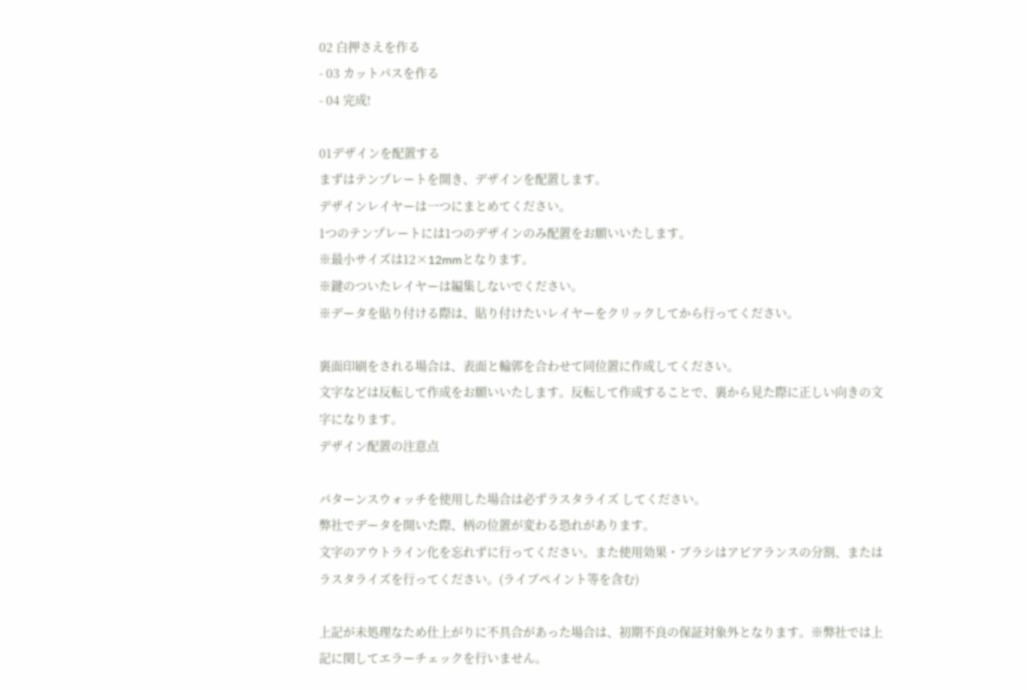02 白押さえを作る
- 03 カットパスを作る
- 04 完成!

01デザインを配置する
まずはテンプレートを開き、デザインを配置します。
デザインレイヤーは一つにまとめてください。
1つのテンプレートには1つのデザインのみ配置をお願いいたします。
※最小サイズは12×12mmとなります。
※鍵のついたレイヤーは編集しないでください。
※データを貼り付ける際は、貼り付けたいレイヤーをクリックしてから行ってください。

裏面印刷をされる場合は、表面と輪郭を合わせて同位置に作成してください。
文字などは反転して作成をお願いいたします。反転して作成することで、裏から見た際に正しい向きの文字になります。
デザイン配置の注意点

パターンスウォッチを使用した場合は必ずラスタライズ してください。
弊社でデータを開いた際、柄の位置が変わる恐れがあります。
文字のアウトライン化を忘れずに行ってください。また使用効果・ブラシはアピアランスの分割、またはラスタライズを行ってください。(ライブペイント等を含む)

上記が未処理なため仕上がりに不具合があった場合は、初期不良の保証対象外となります。※弊社では上記に関してエラーチェックを行いません。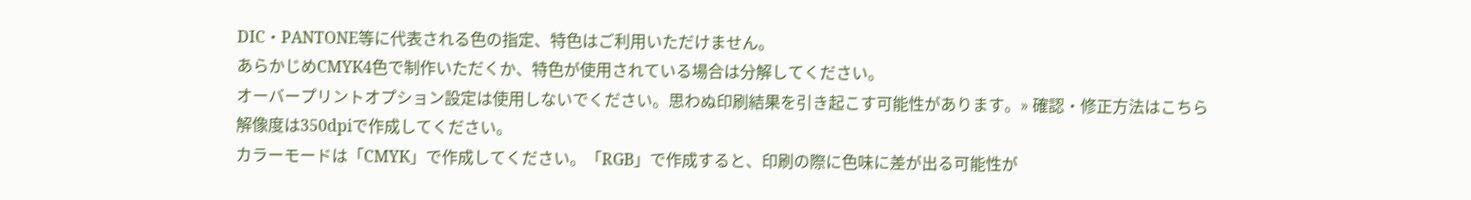DIC・PANTONE等に代表される色の指定、特色はご利用いただけません。
あらかじめCMYK4色で制作いただくか、特色が使用されている場合は分解してください。
オーバープリントオプション設定は使用しないでください。思わぬ印刷結果を引き起こす可能性があります。» 確認・修正方法はこちら
解像度は350dpiで作成してください。
カラーモードは「CMYK」で作成してください。「RGB」で作成すると、印刷の際に色味に差が出る可能性が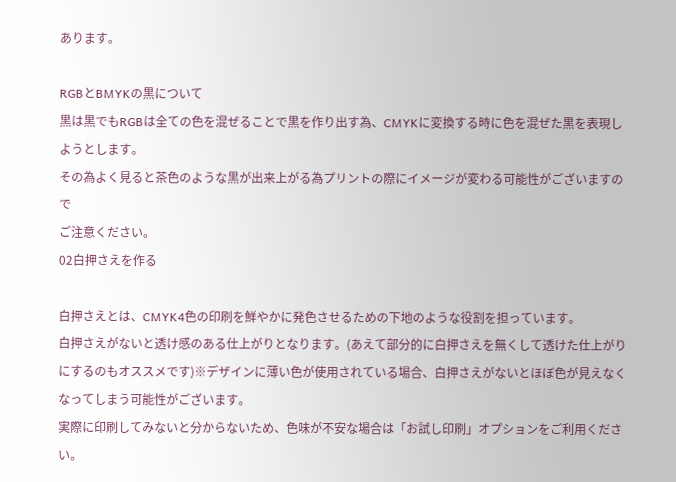あります。

RGBとBMYKの黒について
黒は黒でもRGBは全ての色を混ぜることで黒を作り出す為、CMYKに変換する時に色を混ぜた黒を表現しようとします。
その為よく見ると茶色のような黒が出来上がる為プリントの際にイメージが変わる可能性がございますので
ご注意ください。
02白押さえを作る

白押さえとは、CMYK4色の印刷を鮮やかに発色させるための下地のような役割を担っています。
白押さえがないと透け感のある仕上がりとなります。(あえて部分的に白押さえを無くして透けた仕上がりにするのもオススメです)※デザインに薄い色が使用されている場合、白押さえがないとほぼ色が見えなくなってしまう可能性がございます。
実際に印刷してみないと分からないため、色味が不安な場合は「お試し印刷」オプションをご利用ください。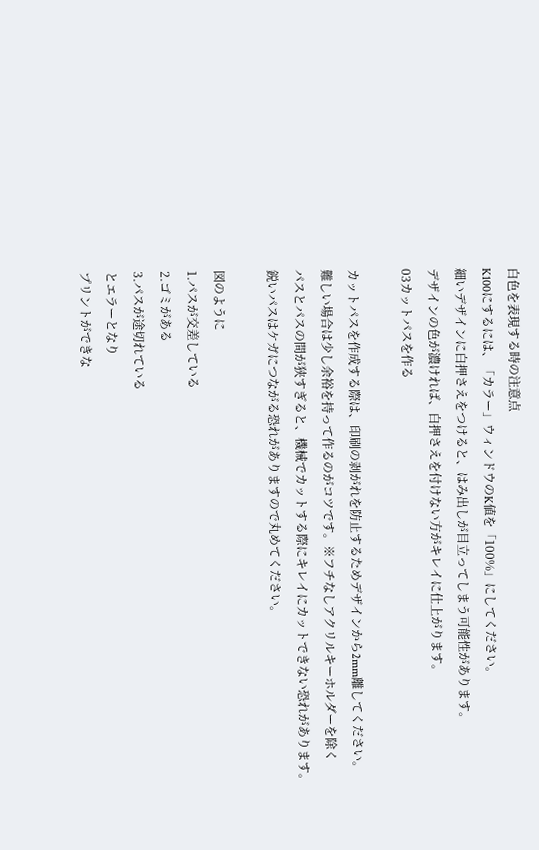白色を表現する時の注意点
K100にするには、「カラー」ウィンドウのK値を「100%」にしてください。
細いデザインに白押さえをつけると、はみ出しが目立ってしまう可能性があります。
デザインの色が濃ければ、白押さえを付けない方がキレイに仕上がります。
03カットパスを作る

カットパスを作成する際は、印刷の剥がれを防止するためデザインから2mm離してください。
難しい場合は少し余裕を持って作るのがコツです。※フチなしアクリルキーホルダーを除く
パスとパスの間が狭すぎると、機械でカットする際にキレイにカットできない恐れがあります。
鋭いパスはケガにつながる恐れがありますので丸めてください。

図のように
1.パスが交差している
2.ゴミがある
3.パスが途切れている
とエラーとなり
プリントができな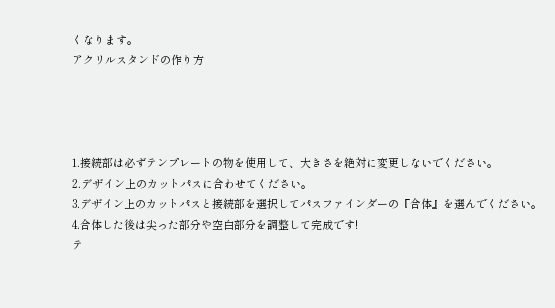くなります。
アクリルスタンドの作り方




1.接続部は必ずテンプレートの物を使用して、大きさを絶対に変更しないでください。
2.デザイン上のカットパスに合わせてください。
3.デザイン上のカットパスと接続部を選択してパスファインダーの『合体』を選んでください。
4.合体した後は尖った部分や空白部分を調整して完成です!
テ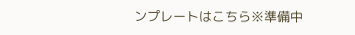ンプレートはこちら※準備中